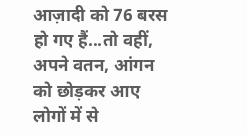आज़ादी को 76 बरस हो गए हैं...तो वहीं, अपने वतन, आंगन को छोड़कर आए लोगों में से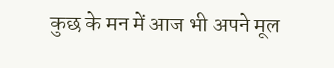कुछ के मन में आज भी अपने मूल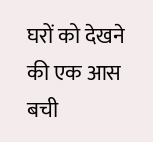घरों को देखने की एक आस बची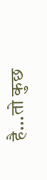है...तो कुछ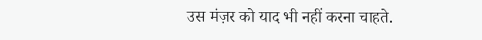उस मंज़र को याद भी नहीं करना चाहते.